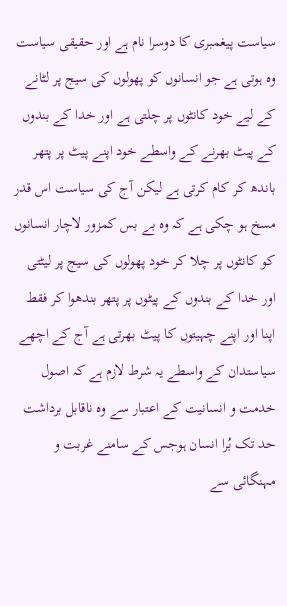سیاست پیغمبری کا دوسرا نام ہے اور حقیقی سیاست وہ ہوتی ہے جو انسانوں کو پھولوں کی سیج پر لٹانے کے لیے خود کانٹوں پر چلتی ہے اور خدا کے بندوں کے پیٹ بھرنے کے واسطے خود اپنے پیٹ پر پتھر باندھ کر کام کرتی ہے لیکن آج کی سیاست اس قدر مسخ ہو چکی ہے کہ وہ بے بس کمزور لاچار انسانوں کو کانٹوں پر چلا کر خود پھولوں کی سیج پر لیٹتی اور خدا کے بندوں کے پیٹوں پر پتھر بندھوا کر فقط اپنا اور اپنے چہیتوں کا پیٹ بھرتی ہے آج کے اچھے سیاستدان کے واسطے یہ شرط لازم ہے کہ اصول خدمت و انسانیت کے اعتبار سے وہ ناقابل برداشت حد تک بُرا انسان ہوجس کے سامنے غربت و مہنگائی سے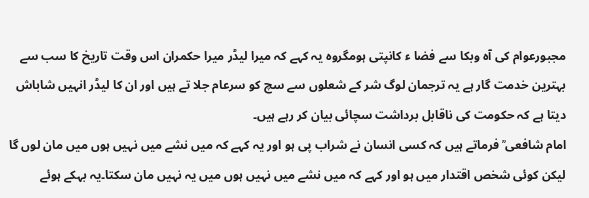مجبورعوام کی آہ وبکا سے فضا ء کانپتی ہومگروہ یہ کہے کہ میرا لیڈر میرا حکمران اس وقت تاریخ کا سب سے بہترین خدمت گار ہے یہ ترجمان لوگ شر کے شعلوں سے سچ کو سرعام جلا تے ہیں اور ان کا لیڈر انہیں شاباش دیتا ہے کہ حکومت کی ناقابل برداشت سچائی بیان کر رہے ہیں۔
امام شافعی ؒ فرماتے ہیں کہ کسی انسان نے شراب پی ہو اور یہ کہے کہ میں نشے میں نہیں ہوں میں مان لوں گا لیکن کوئی شخص اقتدار میں ہو اور کہے کہ میں نشے میں نہیں ہوں میں یہ نہیں مان سکتا۔یہ بہکے ہوئے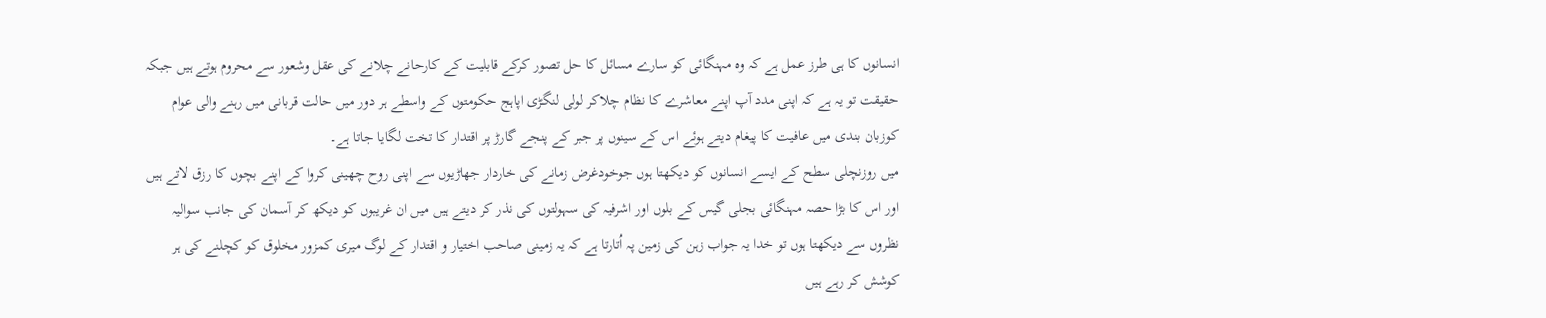انسانوں کا ہی طرز عمل ہے کہ وہ مہنگائی کو سارے مسائل کا حل تصور کرکے قابلیت کے کارحانے چلانے کی عقل وشعور سے محروم ہوتے ہیں جبکہ حقیقت تو یہ ہے کہ اپنی مدد آپ اپنے معاشرے کا نظام چلاکر لولی لنگڑی اپاہج حکومتوں کے واسطے ہر دور میں حالت قربانی میں رہنے والی عوام کوزبان بندی میں عافیت کا پیغام دیتے ہوئے اس کے سینوں پر جبر کے پنجے گارڑ پر اقتدار کا تخت لگایا جاتا ہے۔
میں روزنچلی سطح کے ایسے انسانوں کو دیکھتا ہوں جوخودغرض زمانے کی خاردار جھاڑیوں سے اپنی روح چھینی کروا کے اپنے بچوں کا رزق لاتے ہیں اور اس کا بڑا حصہ مہنگائی بجلی گیس کے بلوں اور اشرفیہ کی سہولتوں کی نذر کر دیتے ہیں میں ان غریبوں کو دیکھ کر آسمان کی جانب سوالیہ نظروں سے دیکھتا ہوں تو خدا یہ جواب زہن کی زمین پہ اُتارتا ہے کہ یہ زمینی صاحب اختیار و اقتدار کے لوگ میری کمزور مخلوق کو کچلنے کی ہر کوشش کر رہے ہیں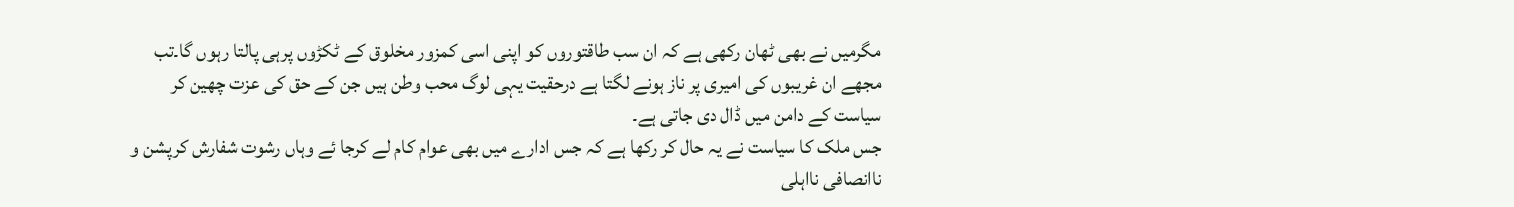مگرمیں نے بھی ٹھان رکھی ہے کہ ان سب طاقتوروں کو اپنی اسی کمزور مخلوق کے ٹکڑوں پرہی پالتا رہوں گا۔تب مجھے ان غریبوں کی امیری پر ناز ہونے لگتا ہے درحقیت یہی لوگ محب وطن ہیں جن کے حق کی عزت چھین کر سیاست کے دامن میں ڈال دی جاتی ہے۔
جس ملک کا سیاست نے یہ حال کر رکھا ہے کہ جس ادارے میں بھی عوام کام لے کرجا ئے وہاں رشوت شفارش کرپشن و ناانصافی نااہلی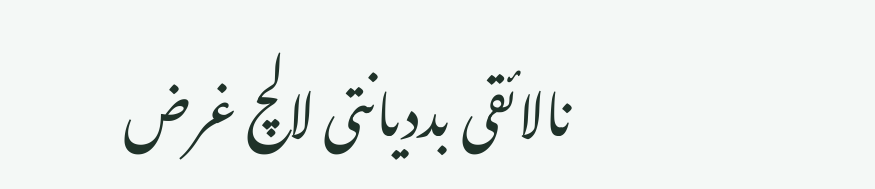نالائقی بددیانتی لالچ غرض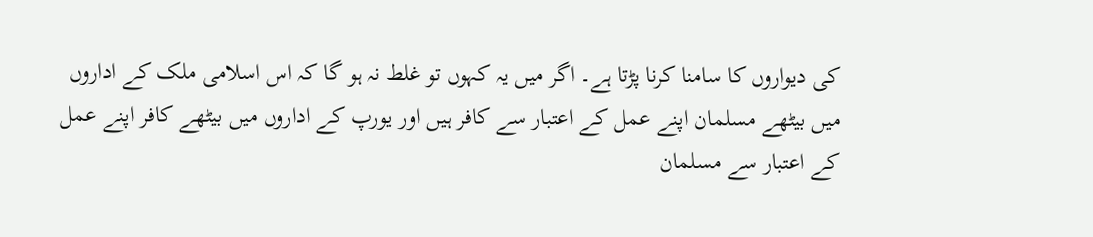کی دیواروں کا سامنا کرنا پڑتا ہے۔ اگر میں یہ کہوں تو غلط نہ ہو گا کہ اس اسلامی ملک کے اداروں میں بیٹھے مسلمان اپنے عمل کے اعتبار سے کافر ہیں اور یورپ کے اداروں میں بیٹھے کافر اپنے عمل کے اعتبار سے مسلمان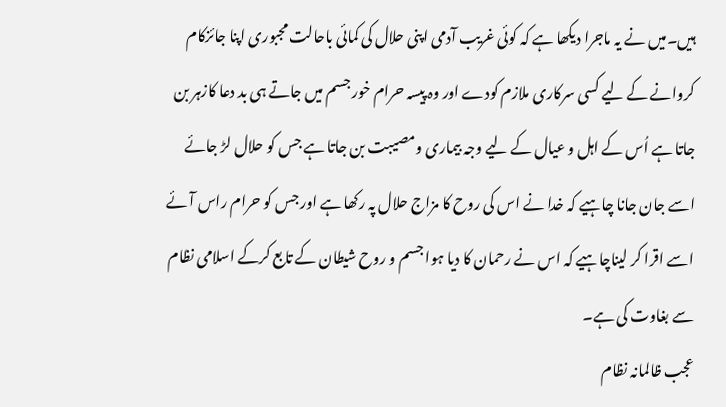ہیں۔میں نے یہ ماجرا دیکھا ہے کہ کوئی غریب آدمی اپنی حلال کی کمائی باحالت مجبوری اپنا جائزکام کروانے کے لیے کسی سرکاری ملازم کودے اور وہ پیسہ حرام خور جسم میں جاتے ہی بد دعا کازہر بن جاتا ہے اُس کے اہل و عیال کے لیے وجہ بیماری ومصیبت بن جاتا ہے جس کو حلال لڑ جائے اسے جان جانا چاہیے کہ خدا نے اس کی روح کا مزاج حلال پہ رکھا ہے اور جس کو حرام راس آئے اسے اقرا کر لیناچاہیے کہ اس نے رحمان کا دیا ہوا جسم و روح شیطان کے تابع کرکے اسلامی نظام سے بغاوت کی ہے۔
عجب ظالمانہ نظام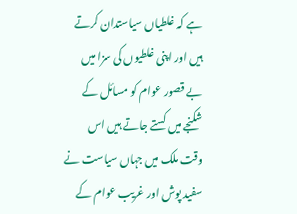ہے کہ غلطیاں سیاستدان کرتے ہیں اور اپنی غلطیوں کی سزا میں بے قصور عوام کو مسائل کے شکنجے میں کستے جاتے ہیں اس وقت ملک میں جہاں سیاست نے سفید پوش اور غریب عوام کے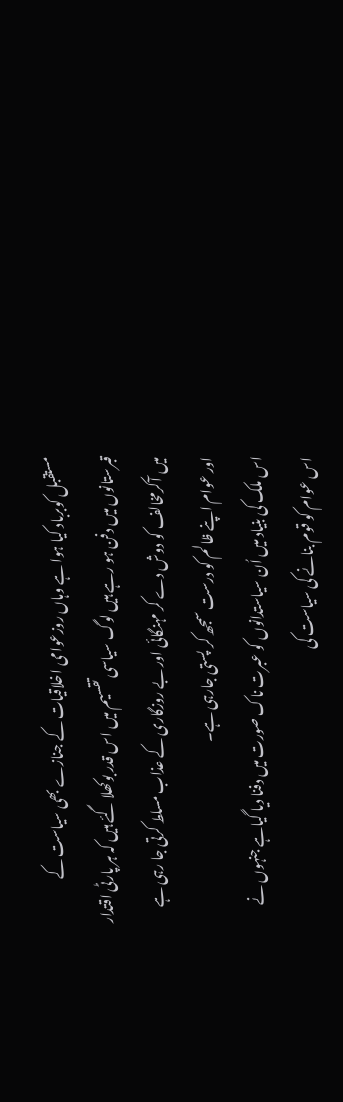مستقبل کوبرباد کیا ہوا ہے وہاں روزعوامی اخلاقیات کے جنازے بھی سیاست کے قبرستانوں میں دفن ہو رہے ہیں لوگ سیاسی تقسیم میں اس قدر بوکھلا گئے ہیں کہ ہر پارٹی اقتدار میں آکرمخالف کو دوش دے کر مہنگائی اور بے روزگاری کے عذاب مسلط کرتی جا رہی ہے اور عوام اپنے ظالم کو درست سمجھ کر پستی جارہی ہے۔
اس ملک کی بنیاد میں اُن سیاستدانوں کو عبرت ناک صورت میں دفنا دیا گیاہے جنہوں نے اس عوام کو قوم بنانے کی سیاست کی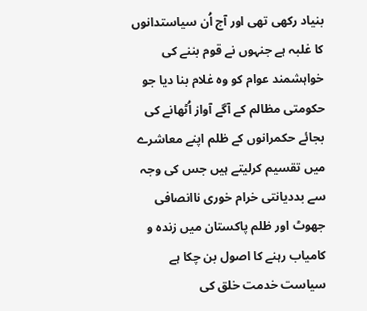بنیاد رکھی تھی اور آج اُن سیاستدانوں کا غلبہ ہے جنہوں نے قوم بننے کی خواہشمند عوام کو وہ غلام بنا دیا جو حکومتی مظالم کے آگے آواز اُٹھانے کی بجائے حکمرانوں کے ظلم اپنے معاشرے میں تقسیم کرلیتے ہیں جس کی وجہ سے بددیانتی خرام خوری ناانصافی جھوٹ اور ظلم پاکستان میں زندہ و کامیاب رہنے کا اصول بن چکا ہے
سیاست خدمت خلق کی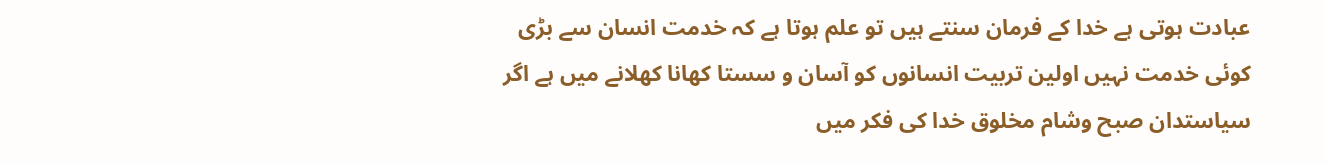عبادت ہوتی ہے خدا کے فرمان سنتے ہیں تو علم ہوتا ہے کہ خدمت انسان سے بڑی کوئی خدمت نہیں اولین تربیت انسانوں کو آسان و سستا کھانا کھلانے میں ہے اگر سیاستدان صبح وشام مخلوق خدا کی فکر میں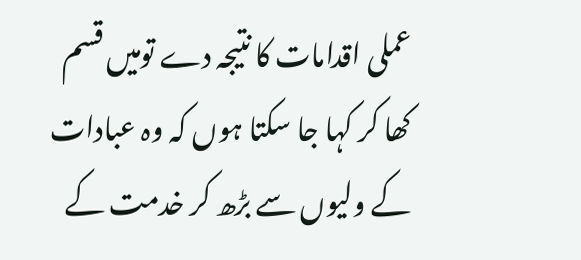عملی اقدامات کا نتیجہ دے تومیں قسم کھا کر کہا جا سکتا ہوں کہ وہ عبادات کے ولیوں سے بڑھ کر خدمت کے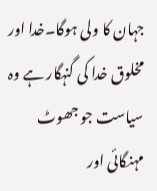جہان کا ولی ہوگا۔خدا اور مخلوق خدا کی گنہگار ہے وہ سیاست جو جھوٹ مہنگائی اور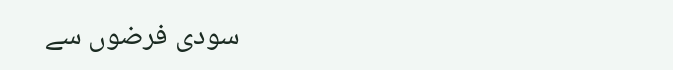سودی فرضوں سے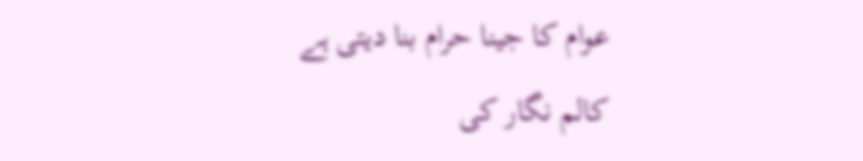عوام کا جینا حرام بنا دیتی ہے
کالم نگار کی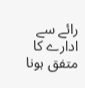رائے سے ادارے کا متفق ہونا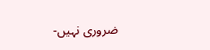ضروری نہیں-